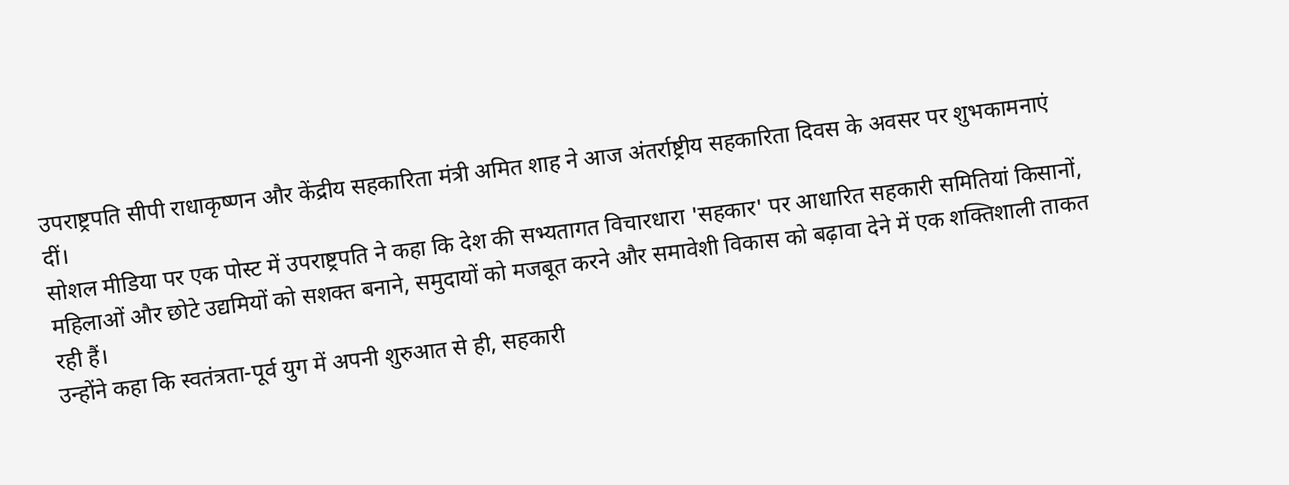उपराष्ट्रपति सीपी राधाकृष्णन और केंद्रीय सहकारिता मंत्री अमित शाह ने आज अंतर्राष्ट्रीय सहकारिता दिवस के अवसर पर शुभकामनाएं दीं।
सोशल मीडिया पर एक पोस्ट में उपराष्ट्रपति ने कहा कि देश की सभ्यतागत विचारधारा 'सहकार' पर आधारित सहकारी समितियां किसानों, महिलाओं और छोटे उद्यमियों को सशक्त बनाने, समुदायों को मजबूत करने और समावेशी विकास को बढ़ावा देने में एक शक्तिशाली ताकत रही हैं।
उन्होंने कहा कि स्वतंत्रता-पूर्व युग में अपनी शुरुआत से ही, सहकारी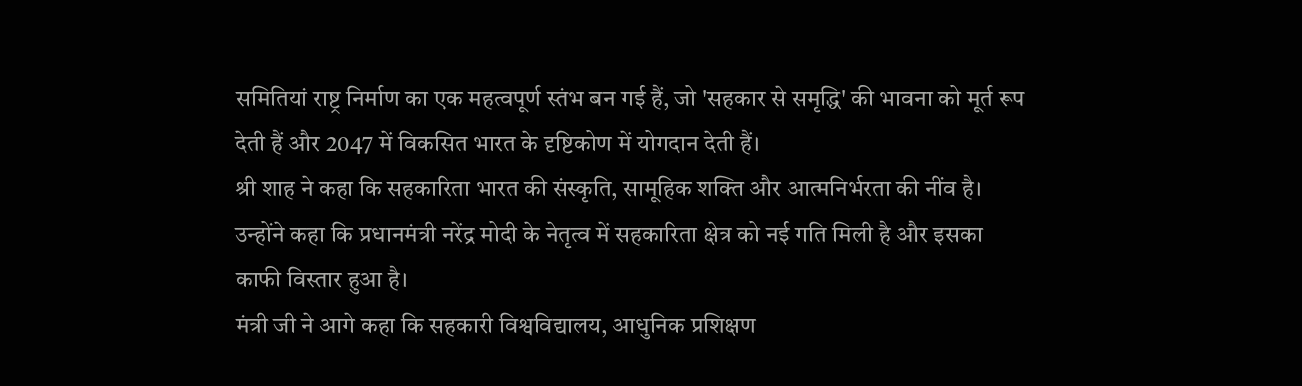समितियां राष्ट्र निर्माण का एक महत्वपूर्ण स्तंभ बन गई हैं, जो 'सहकार से समृद्धि' की भावना को मूर्त रूप देती हैं और 2047 में विकसित भारत के दृष्टिकोण में योगदान देती हैं।
श्री शाह ने कहा कि सहकारिता भारत की संस्कृति, सामूहिक शक्ति और आत्मनिर्भरता की नींव है। उन्होंने कहा कि प्रधानमंत्री नरेंद्र मोदी के नेतृत्व में सहकारिता क्षेत्र को नई गति मिली है और इसका काफी विस्तार हुआ है।
मंत्री जी ने आगे कहा कि सहकारी विश्वविद्यालय, आधुनिक प्रशिक्षण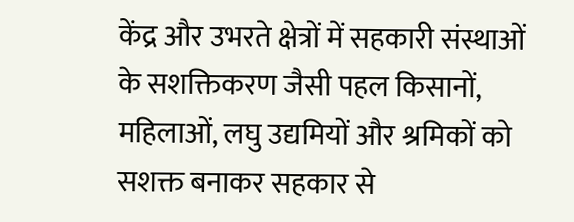केंद्र और उभरते क्षेत्रों में सहकारी संस्थाओं के सशक्तिकरण जैसी पहल किसानों, महिलाओं, लघु उद्यमियों और श्रमिकों को सशक्त बनाकर सहकार से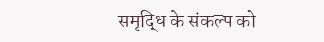समृद्धि के संकल्प को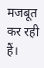मजबूत कर रही हैं।